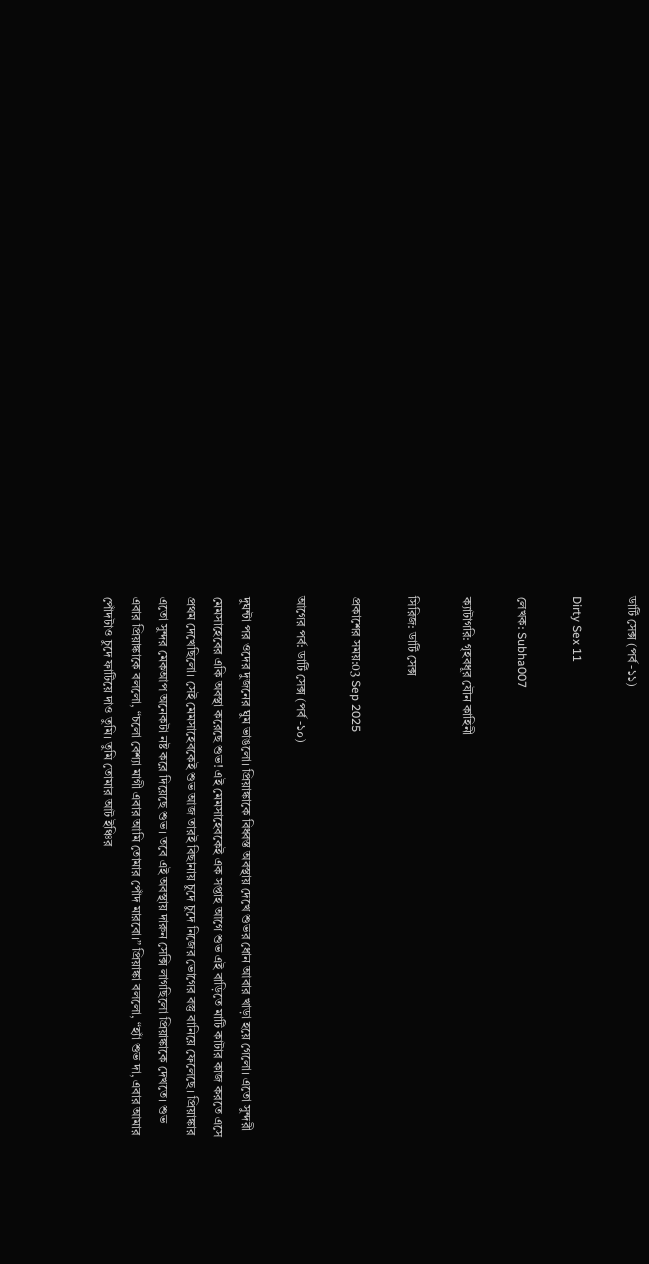ডার্টি সেক্স (পর্ব -১১)

Dirty Sex 11

লেখক: Subha007

ক্যাটাগরি: গৃহবধূর যৌন কাহিনী

সিরিজ: ডার্টি সেক্স

প্রকাশের সময়:03 Sep 2025

আগের পর্ব: ডার্টি সেক্স (পর্ব -১০)

দুঘন্টা পর ওদের দুজনের ঘুম ভাঙলো। প্রিয়াঙ্কাকে বিধ্বস্ত অবস্থায় দেখে শুভর ধোন আবার খাড়া হয়ে গেলো। এতো সুন্দরী মেমসাহেবের একি অবস্থা করেছে শুভ! এই মেমসাহেবকেই এক সপ্তাহ আগে শুভ এই বাড়িতে মাটি কাটার কাজ করতে এসে প্রথম দেখেছিলো। সেই মেমসাহেবকেই শুভ আজ তারই বিছানায় চুদে চুদে নিজের ভোগের বস্তু বানিয়ে ফেলেছে। প্রিয়াঙ্কার এতো সুন্দর মেকআপ অনেকটা নষ্ট করে দিয়েছে শুভ। তবে এই অবস্থায় দারুন সেক্সি লাগছিলো প্রিয়াঙ্কাকে দেখতে। শুভ এবার প্রিয়াঙ্কাকে বললো, “চলো বেশ্যা মাগী এবার আমি তোমার পোঁদ মারবো।” প্রিয়াঙ্কা বললো, “হ্যাঁ শুভ দা, এবার আমার পোঁদটাও চুদে ফাটিয়ে দাও তুমি। তুমি তোমার আট ইঞ্চির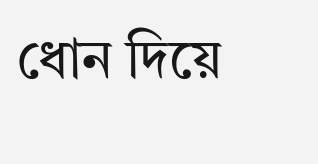ধোন দিয়ে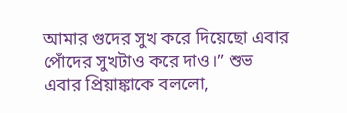আমার গুদের সুখ করে দিয়েছো এবার পোঁদের সুখটাও করে দাও।” শুভ এবার প্রিয়াঙ্কাকে বললো,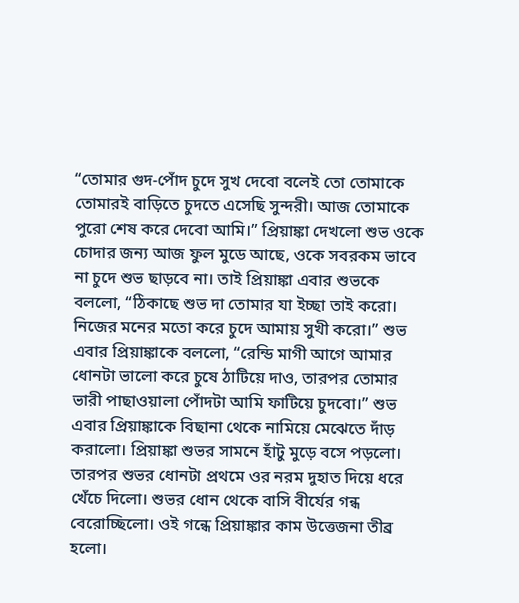“তোমার গুদ-পোঁদ চুদে সুখ দেবো বলেই তো তোমাকে তোমারই বাড়িতে চুদতে এসেছি সুন্দরী। আজ তোমাকে পুরো শেষ করে দেবো আমি।” প্রিয়াঙ্কা দেখলো শুভ ওকে চোদার জন্য আজ ফুল মুডে আছে, ওকে সবরকম ভাবে না চুদে শুভ ছাড়বে না। তাই প্রিয়াঙ্কা এবার শুভকে বললো, “ঠিকাছে শুভ দা তোমার যা ইচ্ছা তাই করো। নিজের মনের মতো করে চুদে আমায় সুখী করো।” শুভ এবার প্রিয়াঙ্কাকে বললো, “রেন্ডি মাগী আগে আমার ধোনটা ভালো করে চুষে ঠাটিয়ে দাও, তারপর তোমার ভারী পাছাওয়ালা পোঁদটা আমি ফাটিয়ে চুদবো।” শুভ এবার প্রিয়াঙ্কাকে বিছানা থেকে নামিয়ে মেঝেতে দাঁড় করালো। প্রিয়াঙ্কা শুভর সামনে হাঁটু মুড়ে বসে পড়লো। তারপর শুভর ধোনটা প্রথমে ওর নরম দুহাত দিয়ে ধরে খেঁচে দিলো। শুভর ধোন থেকে বাসি বীর্যের গন্ধ বেরোচ্ছিলো। ওই গন্ধে প্রিয়াঙ্কার কাম উত্তেজনা তীব্র হলো।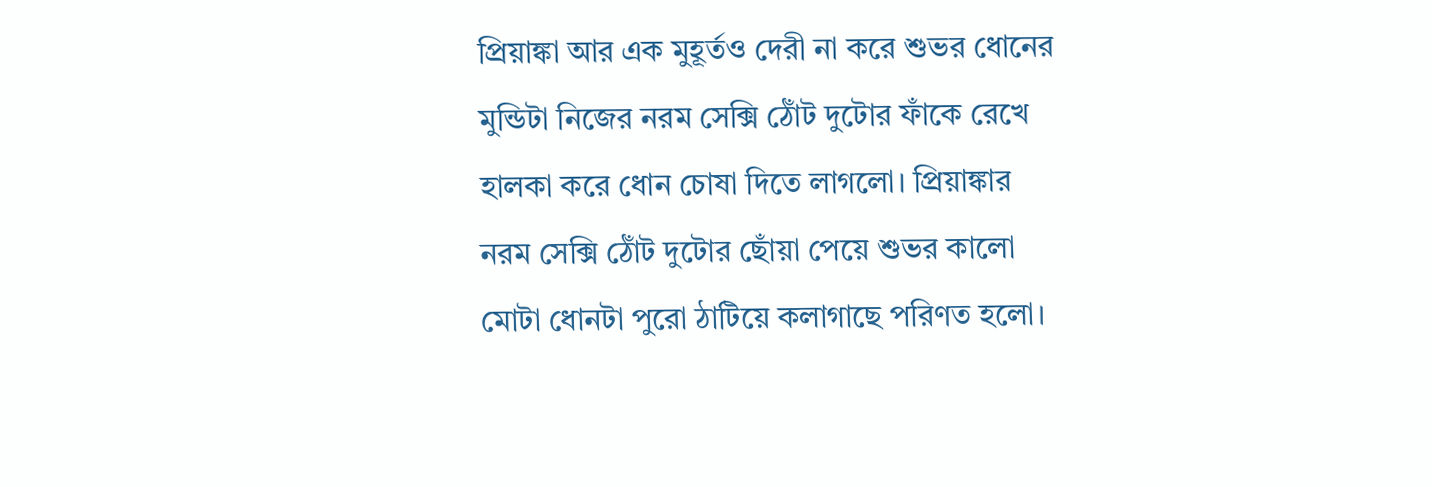প্রিয়াঙ্কা আর এক মুহূর্তও দেরী না করে শুভর ধোনের মুন্ডিটা নিজের নরম সেক্সি ঠোঁট দুটোর ফাঁকে রেখে হালকা করে ধোন চোষা দিতে লাগলো। প্রিয়াঙ্কার নরম সেক্সি ঠোঁট দুটোর ছোঁয়া পেয়ে শুভর কালো মোটা ধোনটা পুরো ঠাটিয়ে কলাগাছে পরিণত হলো।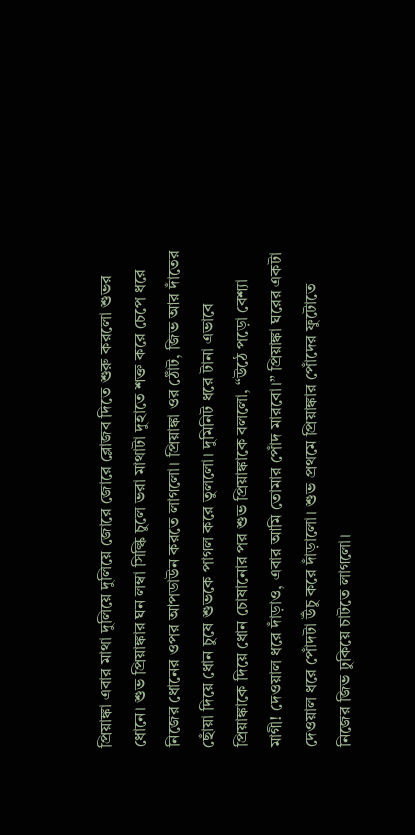প্রিয়াঙ্কা এবার মাথা দুলিয়ে দুলিয়ে জোরে জোরে ব্লোজব দিতে শুরু করলো শুভর ধোনে। শুভ প্রিয়াঙ্কার ঘন লম্বা সিল্কি চুলে ভরা মাথাটা দুহাতে শক্ত করে চেপে ধরে নিজের ধোনের ওপর আপডাউন করতে লাগলো। প্রিয়াঙ্কা ওর ঠোঁট, জিভ আর দাঁতের ছোঁয়া দিয়ে ধোন চুষে শুভকে পাগল করে তুললো। দুমিনিট ধরে টানা এভাবে প্রিয়াঙ্কাকে দিয়ে ধোন চোষানোর পর শুভ প্রিয়াঙ্কাকে বললো, “উঠে পড়ো বেশ্যা মাগী! দেওয়াল ধরে দাঁড়াও, এবার আমি তোমার পোঁদ মারবো।” প্রিয়াঙ্কা ঘরের একটা দেওয়াল ধরে পোঁদটা উঁচু করে দাঁড়ালো। শুভ প্রথমে প্রিয়াঙ্কার পোঁদের ফুটোতে নিজের জিভ ঢুকিয়ে চাটতে লাগলো।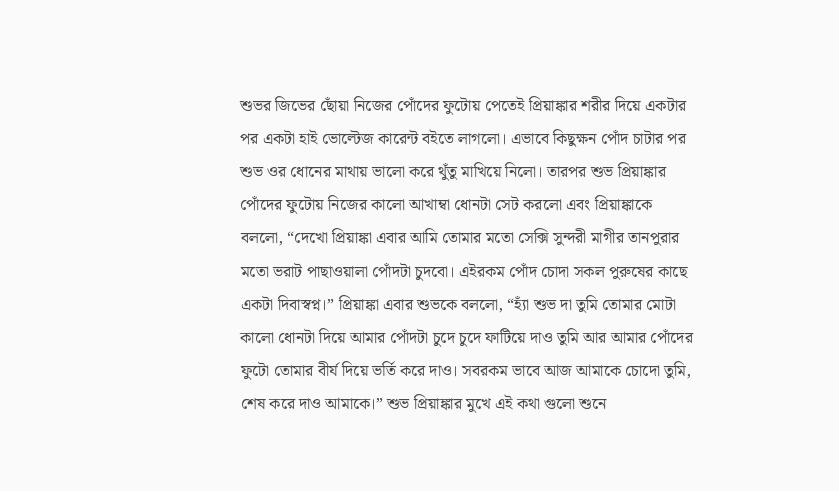শুভর জিভের ছোঁয়া নিজের পোঁদের ফুটোয় পেতেই প্রিয়াঙ্কার শরীর দিয়ে একটার পর একটা হাই ভোল্টেজ কারেন্ট বইতে লাগলো। এভাবে কিছুক্ষন পোঁদ চাটার পর শুভ ওর ধোনের মাথায় ভালো করে থুঁতু মাখিয়ে নিলো। তারপর শুভ প্রিয়াঙ্কার পোঁদের ফুটোয় নিজের কালো আখাম্বা ধোনটা সেট করলো এবং প্রিয়াঙ্কাকে বললো, “দেখো প্রিয়াঙ্কা এবার আমি তোমার মতো সেক্সি সুন্দরী মাগীর তানপুরার মতো ভরাট পাছাওয়ালা পোঁদটা চুদবো। এইরকম পোঁদ চোদা সকল পুরুষের কাছে একটা দিবাস্বপ্ন।” প্রিয়াঙ্কা এবার শুভকে বললো, “হ্যাঁ শুভ দা তুমি তোমার মোটা কালো ধোনটা দিয়ে আমার পোঁদটা চুদে চুদে ফাটিয়ে দাও তুমি আর আমার পোঁদের ফুটো তোমার বীর্য দিয়ে ভর্তি করে দাও। সবরকম ভাবে আজ আমাকে চোদো তুমি, শেষ করে দাও আমাকে।” শুভ প্রিয়াঙ্কার মুখে এই কথা গুলো শুনে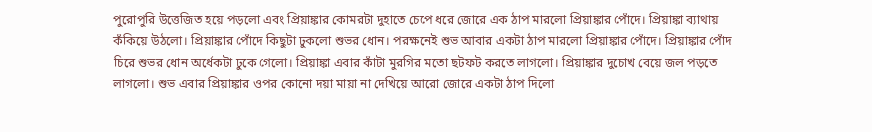পুরোপুরি উত্তেজিত হয়ে পড়লো এবং প্রিয়াঙ্কার কোমরটা দুহাতে চেপে ধরে জোরে এক ঠাপ মারলো প্রিয়াঙ্কার পোঁদে। প্রিয়াঙ্কা ব্যাথায় কঁকিয়ে উঠলো। প্রিয়াঙ্কার পোঁদে কিছুটা ঢুকলো শুভর ধোন। পরক্ষনেই শুভ আবার একটা ঠাপ মারলো প্রিয়াঙ্কার পোঁদে। প্রিয়াঙ্কার পোঁদ চিরে শুভর ধোন অর্ধেকটা ঢুকে গেলো। প্রিয়াঙ্কা এবার কাঁটা মুরগির মতো ছটফট করতে লাগলো। প্রিয়াঙ্কার দুচোখ বেয়ে জল পড়তে লাগলো। শুভ এবার প্রিয়াঙ্কার ওপর কোনো দয়া মায়া না দেখিয়ে আরো জোরে একটা ঠাপ দিলো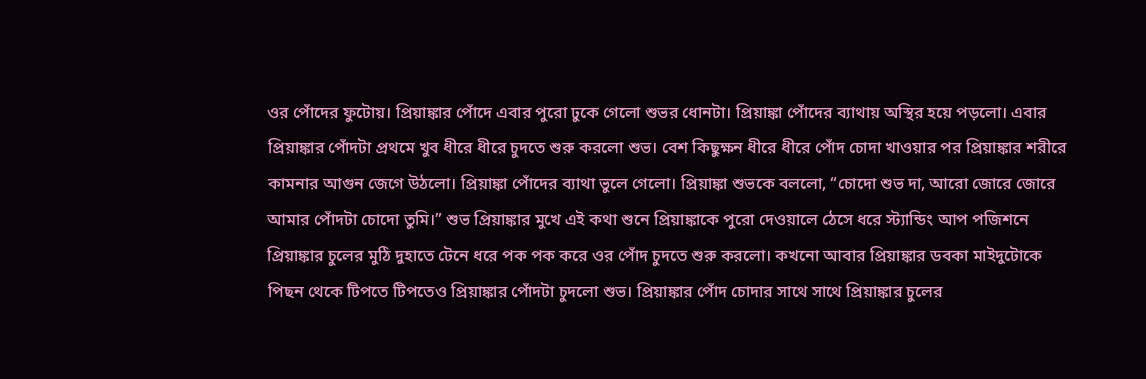ওর পোঁদের ফুটোয়। প্রিয়াঙ্কার পোঁদে এবার পুরো ঢুকে গেলো শুভর ধোনটা। প্রিয়াঙ্কা পোঁদের ব্যাথায় অস্থির হয়ে পড়লো। এবার প্রিয়াঙ্কার পোঁদটা প্রথমে খুব ধীরে ধীরে চুদতে শুরু করলো শুভ। বেশ কিছুক্ষন ধীরে ধীরে পোঁদ চোদা খাওয়ার পর প্রিয়াঙ্কার শরীরে কামনার আগুন জেগে উঠলো। প্রিয়াঙ্কা পোঁদের ব্যাথা ভুলে গেলো। প্রিয়াঙ্কা শুভকে বললো, “চোদো শুভ দা, আরো জোরে জোরে আমার পোঁদটা চোদো তুমি।” শুভ প্রিয়াঙ্কার মুখে এই কথা শুনে প্রিয়াঙ্কাকে পুরো দেওয়ালে ঠেসে ধরে স্ট্যান্ডিং আপ পজিশনে প্রিয়াঙ্কার চুলের মুঠি দুহাতে টেনে ধরে পক পক করে ওর পোঁদ চুদতে শুরু করলো। কখনো আবার প্রিয়াঙ্কার ডবকা মাইদুটোকে পিছন থেকে টিপতে টিপতেও প্রিয়াঙ্কার পোঁদটা চুদলো শুভ। প্রিয়াঙ্কার পোঁদ চোদার সাথে সাথে প্রিয়াঙ্কার চুলের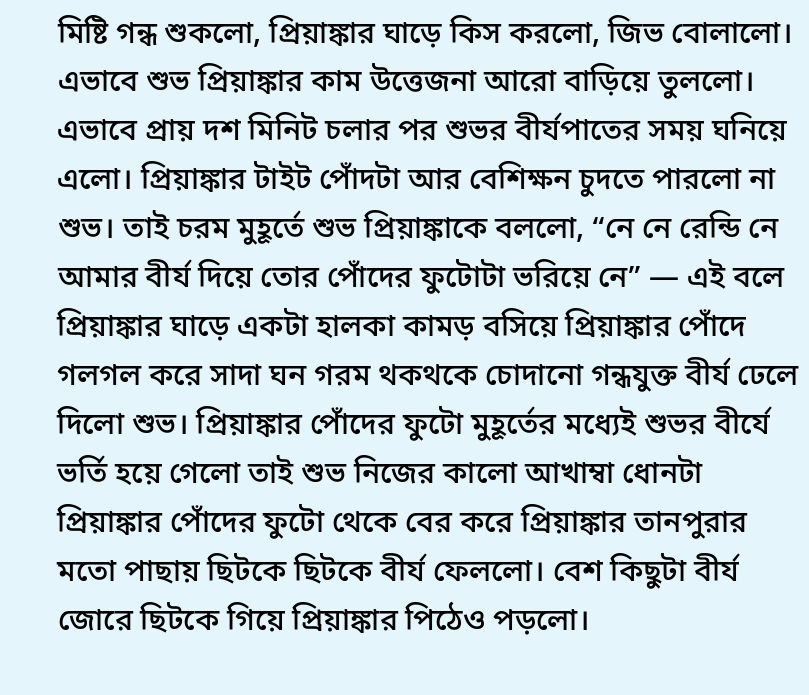মিষ্টি গন্ধ শুকলো, প্রিয়াঙ্কার ঘাড়ে কিস করলো, জিভ বোলালো। এভাবে শুভ প্রিয়াঙ্কার কাম উত্তেজনা আরো বাড়িয়ে তুললো। এভাবে প্রায় দশ মিনিট চলার পর শুভর বীর্যপাতের সময় ঘনিয়ে এলো। প্রিয়াঙ্কার টাইট পোঁদটা আর বেশিক্ষন চুদতে পারলো না শুভ। তাই চরম মুহূর্তে শুভ প্রিয়াঙ্কাকে বললো, “নে নে রেন্ডি নে আমার বীর্য দিয়ে তোর পোঁদের ফুটোটা ভরিয়ে নে” — এই বলে প্রিয়াঙ্কার ঘাড়ে একটা হালকা কামড় বসিয়ে প্রিয়াঙ্কার পোঁদে গলগল করে সাদা ঘন গরম থকথকে চোদানো গন্ধযুক্ত বীর্য ঢেলে দিলো শুভ। প্রিয়াঙ্কার পোঁদের ফুটো মুহূর্তের মধ্যেই শুভর বীর্যে ভর্তি হয়ে গেলো তাই শুভ নিজের কালো আখাম্বা ধোনটা প্রিয়াঙ্কার পোঁদের ফুটো থেকে বের করে প্রিয়াঙ্কার তানপুরার মতো পাছায় ছিটকে ছিটকে বীর্য ফেললো। বেশ কিছুটা বীর্য জোরে ছিটকে গিয়ে প্রিয়াঙ্কার পিঠেও পড়লো।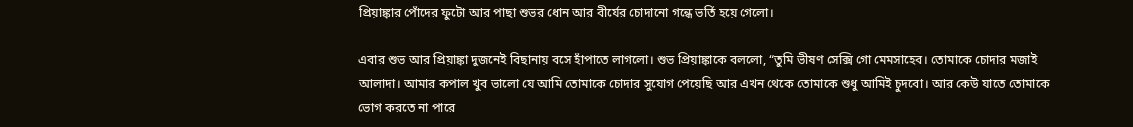প্রিয়াঙ্কার পোঁদের ফুটো আর পাছা শুভর ধোন আর বীর্যের চোদানো গন্ধে ভর্তি হয়ে গেলো।

এবার শুভ আর প্রিয়াঙ্কা দুজনেই বিছানায় বসে হাঁপাতে লাগলো। শুভ প্রিয়াঙ্কাকে বললো, “তুমি ভীষণ সেক্সি গো মেমসাহেব। তোমাকে চোদার মজাই আলাদা। আমার কপাল খুব ভালো যে আমি তোমাকে চোদার সুযোগ পেয়েছি আর এখন থেকে তোমাকে শুধু আমিই চুদবো। আর কেউ যাতে তোমাকে ভোগ করতে না পারে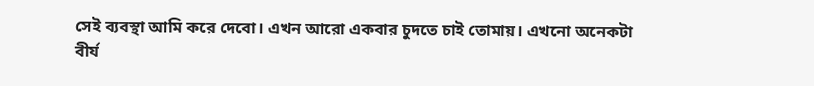সেই ব্যবস্থা আমি করে দেবো। এখন আরো একবার চুদতে চাই তোমায়। এখনো অনেকটা বীর্য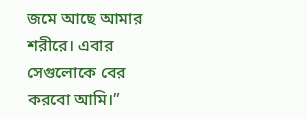জমে আছে আমার শরীরে। এবার সেগুলোকে বের করবো আমি।”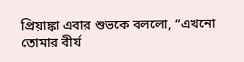প্রিয়াঙ্কা এবার শুভকে বললো, “এখনো তোমার বীর্য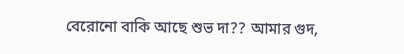বেরোনো বাকি আছে শুভ দা?? আমার গুদ,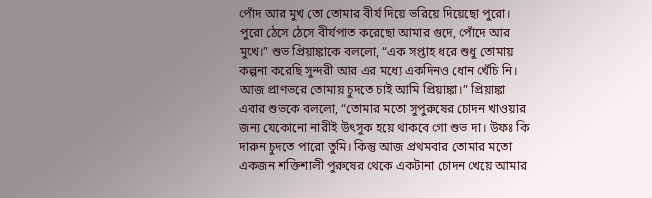পোঁদ আর মুখ তো তোমার বীর্য দিয়ে ভরিয়ে দিয়েছো পুরো। পুরো ঠেসে ঠেসে বীর্যপাত করেছো আমার গুদে, পোঁদে আর মুখে।” শুভ প্রিয়াঙ্কাকে বললো, “এক সপ্তাহ ধরে শুধু তোমায় কল্পনা করেছি সুন্দরী আর এর মধ্যে একদিনও ধোন খেঁচি নি। আজ প্রাণভরে তোমায় চুদতে চাই আমি প্রিয়াঙ্কা।” প্রিয়াঙ্কা এবার শুভকে বললো, “তোমার মতো সুপুরুষের চোদন খাওয়ার জন্য যেকোনো নারীই উৎসুক হয়ে থাকবে গো শুভ দা। উফঃ কি দারুন চুদতে পারো তুমি। কিন্তু আজ প্রথমবার তোমার মতো একজন শক্তিশালী পুরুষের থেকে একটানা চোদন খেয়ে আমার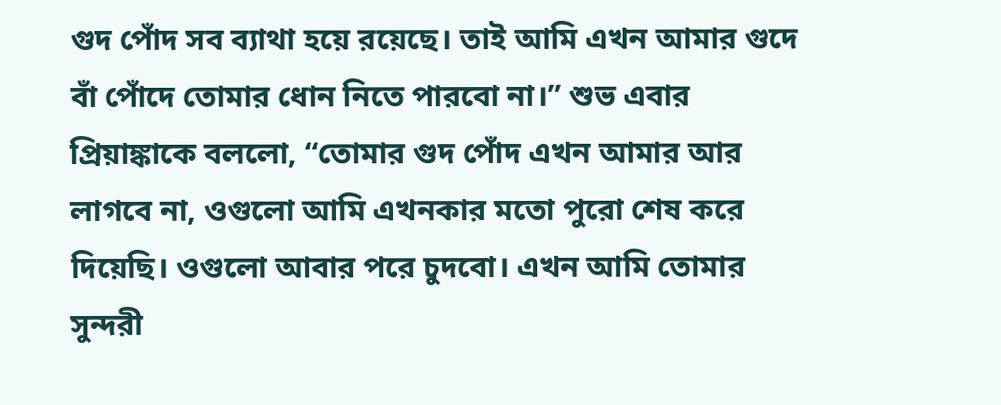গুদ পোঁদ সব ব্যাথা হয়ে রয়েছে। তাই আমি এখন আমার গুদে বাঁ পোঁদে তোমার ধোন নিতে পারবো না।” শুভ এবার প্রিয়াঙ্কাকে বললো, “তোমার গুদ পোঁদ এখন আমার আর লাগবে না, ওগুলো আমি এখনকার মতো পুরো শেষ করে দিয়েছি। ওগুলো আবার পরে চুদবো। এখন আমি তোমার সুন্দরী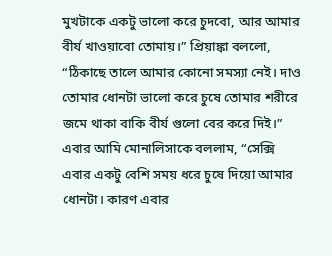মুখটাকে একটু ভালো করে চুদবো, আর আমার বীর্য খাওয়াবো তোমায়।” প্রিয়াঙ্কা বললো, “ঠিকাছে তালে আমার কোনো সমস্যা নেই। দাও তোমার ধোনটা ভালো করে চুষে তোমার শরীরে জমে থাকা বাকি বীর্য গুলো বের করে দিই।” এবার আমি মোনালিসাকে বললাম, “সেক্সি এবার একটু বেশি সময় ধরে চুষে দিয়ো আমার ধোনটা। কারণ এবার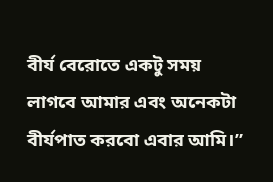বীর্য বেরোতে একটু সময় লাগবে আমার এবং অনেকটা বীর্যপাত করবো এবার আমি।”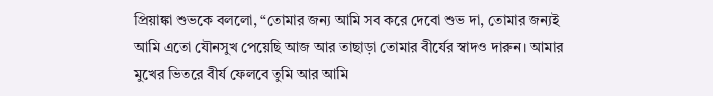প্রিয়াঙ্কা শুভকে বললো, “তোমার জন্য আমি সব করে দেবো শুভ দা, তোমার জন্যই আমি এতো যৌনসুখ পেয়েছি আজ আর তাছাড়া তোমার বীর্যের স্বাদও দারুন। আমার মুখের ভিতরে বীর্য ফেলবে তুমি আর আমি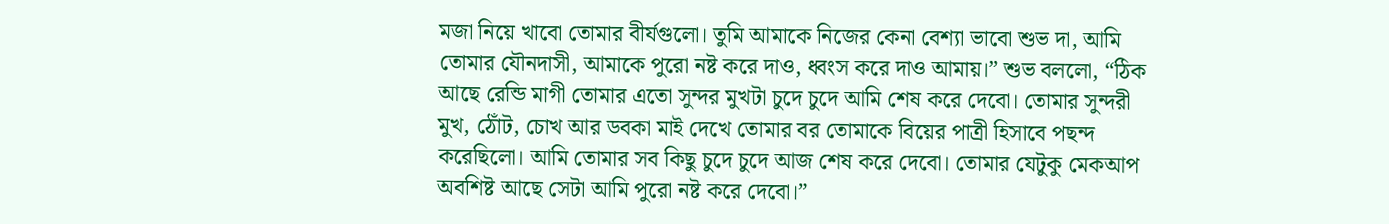মজা নিয়ে খাবো তোমার বীর্যগুলো। তুমি আমাকে নিজের কেনা বেশ্যা ভাবো শুভ দা, আমি তোমার যৌনদাসী, আমাকে পুরো নষ্ট করে দাও, ধ্বংস করে দাও আমায়।” শুভ বললো, “ঠিক আছে রেন্ডি মাগী তোমার এতো সুন্দর মুখটা চুদে চুদে আমি শেষ করে দেবো। তোমার সুন্দরী মুখ, ঠোঁট, চোখ আর ডবকা মাই দেখে তোমার বর তোমাকে বিয়ের পাত্রী হিসাবে পছন্দ করেছিলো। আমি তোমার সব কিছু চুদে চুদে আজ শেষ করে দেবো। তোমার যেটুকু মেকআপ অবশিষ্ট আছে সেটা আমি পুরো নষ্ট করে দেবো।”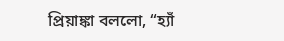প্রিয়াঙ্কা বললো, “হ্যাঁ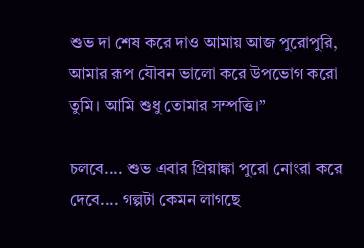শুভ দা শেষ করে দাও আমায় আজ পুরোপুরি, আমার রূপ যৌবন ভালো করে উপভোগ করো তুমি। আমি শুধু তোমার সম্পত্তি।”

চলবে.... শুভ এবার প্রিয়াঙ্কা পুরো নোংরা করে দেবে.... গল্পটা কেমন লাগছে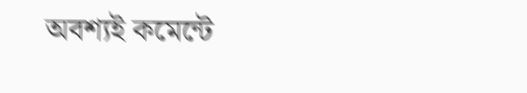অবশ্যই কমেন্টে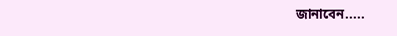জানাবেন.....